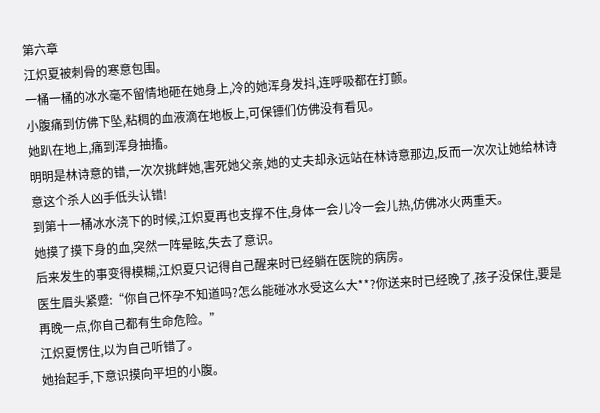第六章
江炽夏被刺骨的寒意包围。
一桶一桶的冰水毫不留情地砸在她身上,冷的她浑身发抖,连呼吸都在打颤。
小腹痛到仿佛下坠,粘稠的血液滴在地板上,可保镖们仿佛没有看见。
她趴在地上,痛到浑身抽搐。
明明是林诗意的错,一次次挑衅她,害死她父亲,她的丈夫却永远站在林诗意那边,反而一次次让她给林诗意这个杀人凶手低头认错!
到第十一桶冰水浇下的时候,江炽夏再也支撑不住,身体一会儿冷一会儿热,仿佛冰火两重天。
她摸了摸下身的血,突然一阵晕眩,失去了意识。
后来发生的事变得模糊,江炽夏只记得自己醒来时已经躺在医院的病房。
医生眉头紧蹙:“你自己怀孕不知道吗?怎么能碰冰水受这么大**?你送来时已经晚了,孩子没保住,要是再晚一点,你自己都有生命危险。”
江炽夏愣住,以为自己听错了。
她抬起手,下意识摸向平坦的小腹。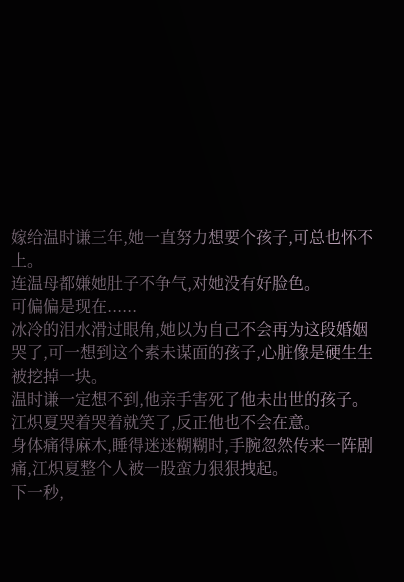嫁给温时谦三年,她一直努力想要个孩子,可总也怀不上。
连温母都嫌她肚子不争气,对她没有好脸色。
可偏偏是现在......
冰冷的泪水滑过眼角,她以为自己不会再为这段婚姻哭了,可一想到这个素未谋面的孩子,心脏像是硬生生被挖掉一块。
温时谦一定想不到,他亲手害死了他未出世的孩子。
江炽夏哭着哭着就笑了,反正他也不会在意。
身体痛得麻木,睡得迷迷糊糊时,手腕忽然传来一阵剧痛,江炽夏整个人被一股蛮力狠狠拽起。
下一秒,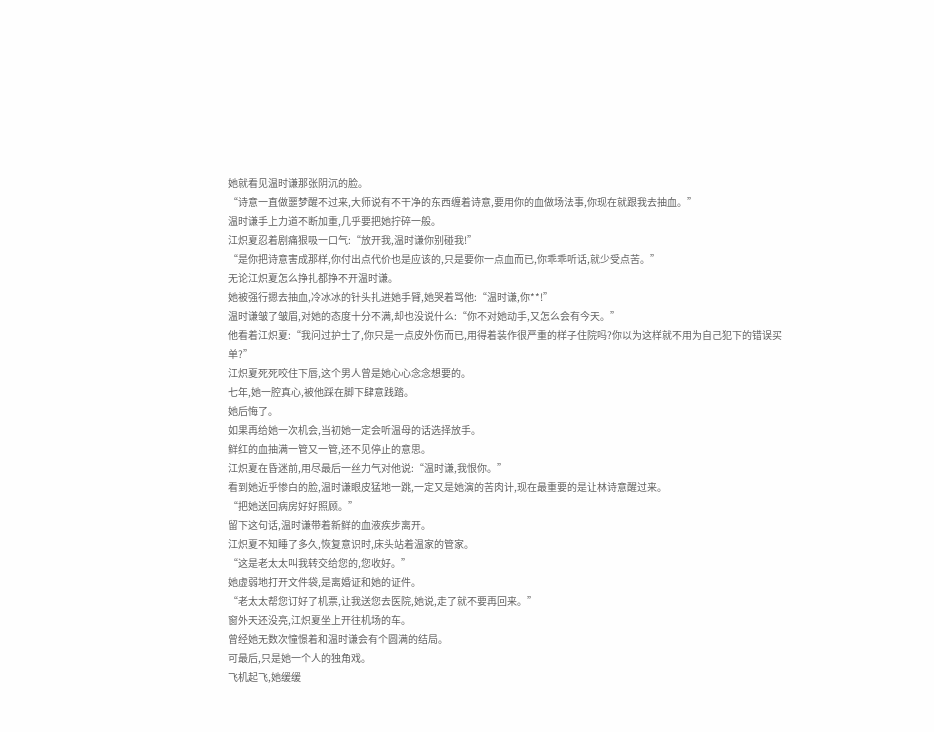她就看见温时谦那张阴沉的脸。
“诗意一直做噩梦醒不过来,大师说有不干净的东西缠着诗意,要用你的血做场法事,你现在就跟我去抽血。”
温时谦手上力道不断加重,几乎要把她拧碎一般。
江炽夏忍着剧痛狠吸一口气:“放开我,温时谦你别碰我!”
“是你把诗意害成那样,你付出点代价也是应该的,只是要你一点血而已,你乖乖听话,就少受点苦。”
无论江炽夏怎么挣扎都挣不开温时谦。
她被强行摁去抽血,冷冰冰的针头扎进她手臂,她哭着骂他:“温时谦,你**!”
温时谦皱了皱眉,对她的态度十分不满,却也没说什么:“你不对她动手,又怎么会有今天。”
他看着江炽夏:“我问过护士了,你只是一点皮外伤而已,用得着装作很严重的样子住院吗?你以为这样就不用为自己犯下的错误买单?”
江炽夏死死咬住下唇,这个男人曾是她心心念念想要的。
七年,她一腔真心,被他踩在脚下肆意践踏。
她后悔了。
如果再给她一次机会,当初她一定会听温母的话选择放手。
鲜红的血抽满一管又一管,还不见停止的意思。
江炽夏在昏迷前,用尽最后一丝力气对他说:“温时谦,我恨你。”
看到她近乎惨白的脸,温时谦眼皮猛地一跳,一定又是她演的苦肉计,现在最重要的是让林诗意醒过来。
“把她送回病房好好照顾。”
留下这句话,温时谦带着新鲜的血液疾步离开。
江炽夏不知睡了多久,恢复意识时,床头站着温家的管家。
“这是老太太叫我转交给您的,您收好。”
她虚弱地打开文件袋,是离婚证和她的证件。
“老太太帮您订好了机票,让我送您去医院,她说,走了就不要再回来。”
窗外天还没亮,江炽夏坐上开往机场的车。
曾经她无数次憧憬着和温时谦会有个圆满的结局。
可最后,只是她一个人的独角戏。
飞机起飞,她缓缓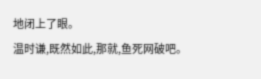地闭上了眼。
温时谦,既然如此,那就,鱼死网破吧。